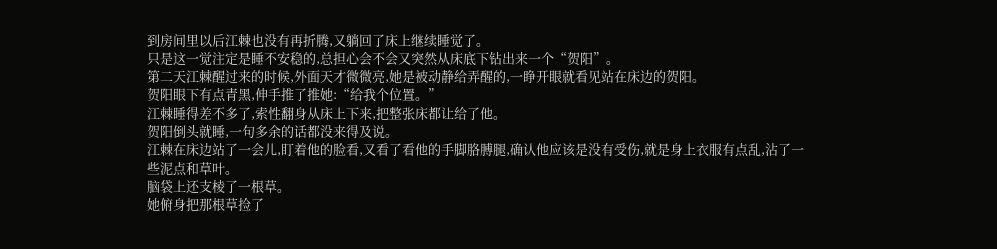到房间里以后江棘也没有再折腾,又躺回了床上继续睡觉了。
只是这一觉注定是睡不安稳的,总担心会不会又突然从床底下钻出来一个“贺阳”。
第二天江棘醒过来的时候,外面天才微微亮,她是被动静给弄醒的,一睁开眼就看见站在床边的贺阳。
贺阳眼下有点青黑,伸手推了推她:“给我个位置。”
江棘睡得差不多了,索性翻身从床上下来,把整张床都让给了他。
贺阳倒头就睡,一句多余的话都没来得及说。
江棘在床边站了一会儿,盯着他的脸看,又看了看他的手脚胳膊腿,确认他应该是没有受伤,就是身上衣服有点乱,沾了一些泥点和草叶。
脑袋上还支棱了一根草。
她俯身把那根草捡了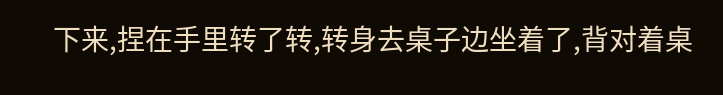下来,捏在手里转了转,转身去桌子边坐着了,背对着桌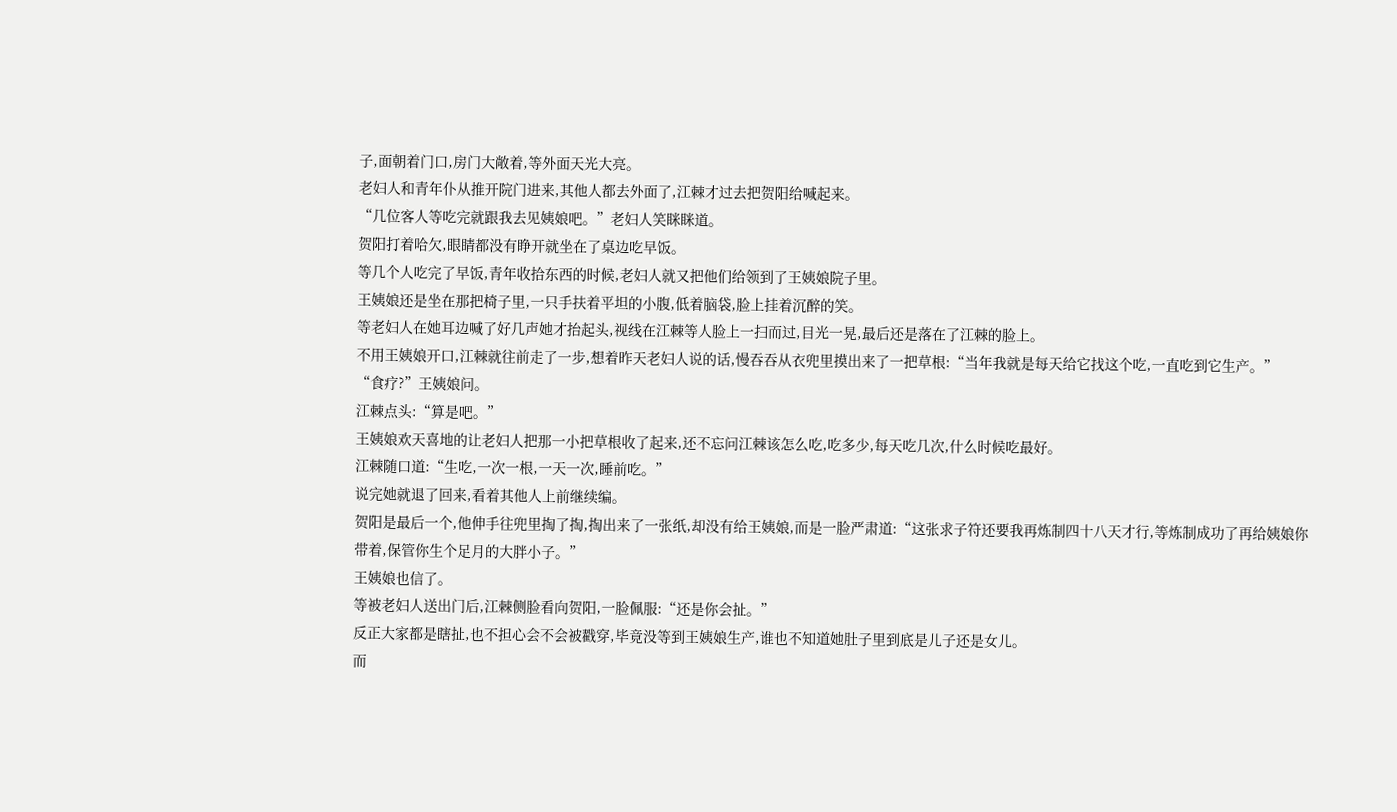子,面朝着门口,房门大敞着,等外面天光大亮。
老妇人和青年仆从推开院门进来,其他人都去外面了,江棘才过去把贺阳给喊起来。
“几位客人等吃完就跟我去见姨娘吧。”老妇人笑眯眯道。
贺阳打着哈欠,眼睛都没有睁开就坐在了桌边吃早饭。
等几个人吃完了早饭,青年收拾东西的时候,老妇人就又把他们给领到了王姨娘院子里。
王姨娘还是坐在那把椅子里,一只手扶着平坦的小腹,低着脑袋,脸上挂着沉醉的笑。
等老妇人在她耳边喊了好几声她才抬起头,视线在江棘等人脸上一扫而过,目光一晃,最后还是落在了江棘的脸上。
不用王姨娘开口,江棘就往前走了一步,想着昨天老妇人说的话,慢吞吞从衣兜里摸出来了一把草根:“当年我就是每天给它找这个吃,一直吃到它生产。”
“食疗?”王姨娘问。
江棘点头:“算是吧。”
王姨娘欢天喜地的让老妇人把那一小把草根收了起来,还不忘问江棘该怎么吃,吃多少,每天吃几次,什么时候吃最好。
江棘随口道:“生吃,一次一根,一天一次,睡前吃。”
说完她就退了回来,看着其他人上前继续编。
贺阳是最后一个,他伸手往兜里掏了掏,掏出来了一张纸,却没有给王姨娘,而是一脸严肃道:“这张求子符还要我再炼制四十八天才行,等炼制成功了再给姨娘你带着,保管你生个足月的大胖小子。”
王姨娘也信了。
等被老妇人送出门后,江棘侧脸看向贺阳,一脸佩服:“还是你会扯。”
反正大家都是瞎扯,也不担心会不会被戳穿,毕竟没等到王姨娘生产,谁也不知道她肚子里到底是儿子还是女儿。
而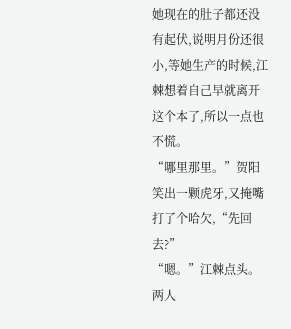她现在的肚子都还没有起伏,说明月份还很小,等她生产的时候,江棘想着自己早就离开这个本了,所以一点也不慌。
“哪里那里。”贺阳笑出一颗虎牙,又掩嘴打了个哈欠,“先回去?”
“嗯。”江棘点头。
两人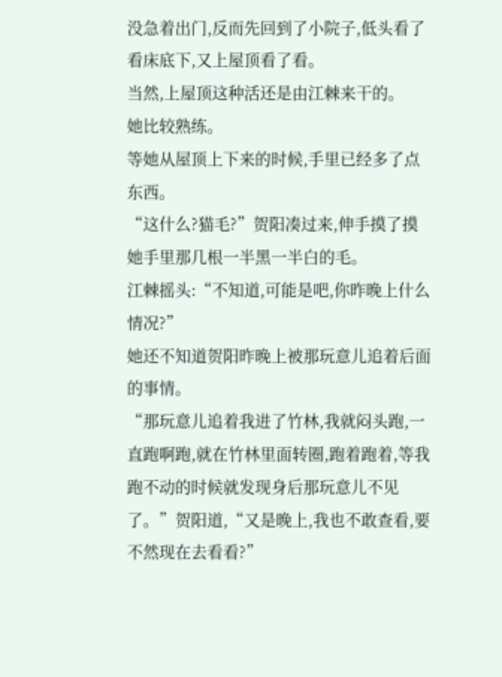没急着出门,反而先回到了小院子,低头看了看床底下,又上屋顶看了看。
当然,上屋顶这种活还是由江棘来干的。
她比较熟练。
等她从屋顶上下来的时候,手里已经多了点东西。
“这什么?猫毛?”贺阳凑过来,伸手摸了摸她手里那几根一半黑一半白的毛。
江棘摇头:“不知道,可能是吧,你昨晚上什么情况?”
她还不知道贺阳昨晚上被那玩意儿追着后面的事情。
“那玩意儿追着我进了竹林,我就闷头跑,一直跑啊跑,就在竹林里面转圈,跑着跑着,等我跑不动的时候就发现身后那玩意儿不见了。”贺阳道,“又是晚上,我也不敢查看,要不然现在去看看?”